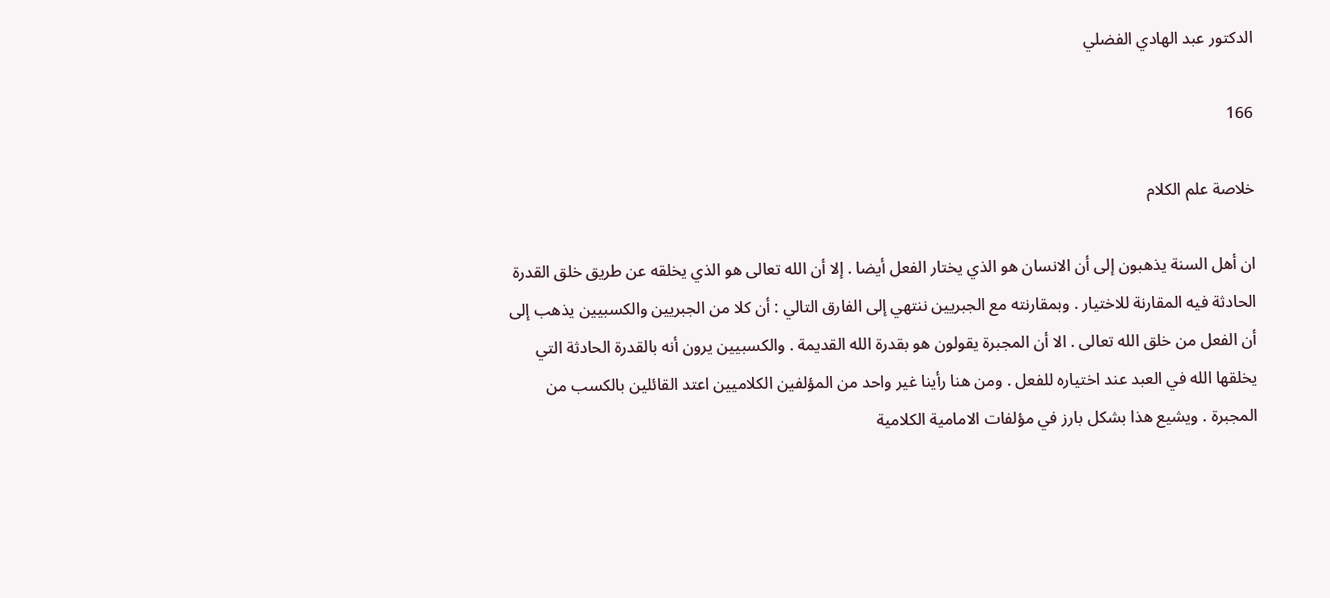الدكتور عبد الهادي الفضلي

166

خلاصة علم الكلام

ان أهل السنة يذهبون إلى أن الانسان هو الذي يختار الفعل أيضا . إلا أن الله تعالى هو الذي يخلقه عن طريق خلق القدرة الحادثة فيه المقارنة للاختيار . وبمقارنته مع الجبريين ننتهي إلى الفارق التالي : أن كلا من الجبريين والكسبيين يذهب إلى أن الفعل من خلق الله تعالى . الا أن المجبرة يقولون هو بقدرة الله القديمة . والكسبيين يرون أنه بالقدرة الحادثة التي يخلقها الله في العبد عند اختياره للفعل . ومن هنا رأينا غير واحد من المؤلفين الكلاميين اعتد القائلين بالكسب من المجبرة . ويشيع هذا بشكل بارز في مؤلفات الامامية الكلامية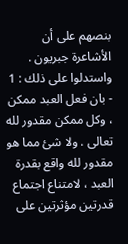بنصهم على أن الأشاعرة جبريون . واستدلوا على ذلك : 1 - بان فعل العبد ممكن ، وكل ممكن مقدور لله تعالى . ولا شئ مما هو مقدور لله واقع بقدرة العبد ، لامتناع اجتماع قدرتين مؤثرتين على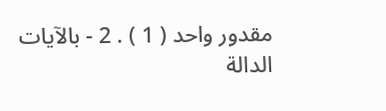مقدور واحد ( 1 ) . 2 - بالآيات الدالة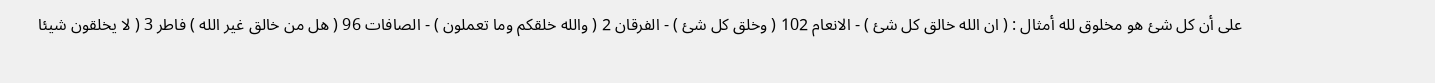على أن كل شئ هو مخلوق لله أمثال : ( ان الله خالق كل شئ ) - الانعام 102 ( وخلق كل شئ ) - الفرقان 2 ( والله خلقكم وما تعملون ) - الصافات 96 ( هل من خالق غير الله ) فاطر 3 ( لا يخلقون شيئا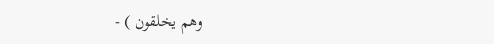وهم يخلقون ) -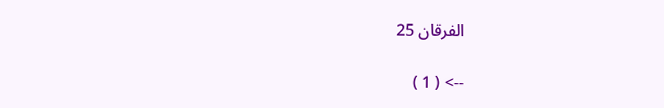الفرقان 25

--> ( 1 )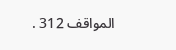المواقف 312 .